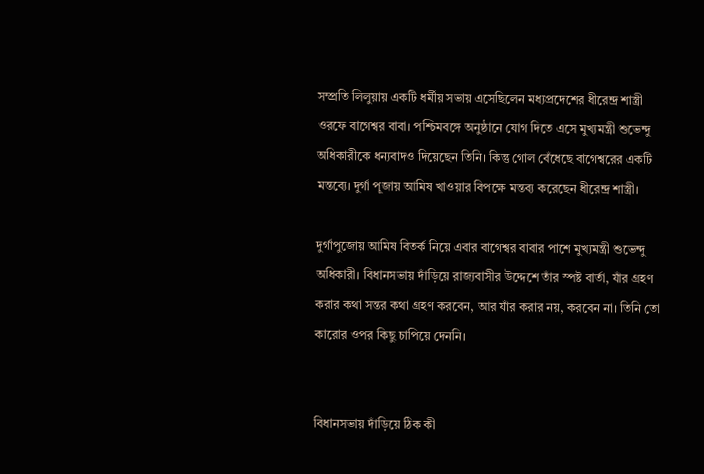সম্প্রতি লিলুয়ায় একটি ধর্মীয় সভায় এসেছিলেন মধ্যপ্রদেশের ধীরেন্দ্র শাস্ত্রী ওরফে বাগেশ্বর বাবা। পশ্চিমবঙ্গে অনুষ্ঠানে যোগ দিতে এসে মুখ্যমন্ত্রী শুভেন্দু অধিকারীকে ধন্যবাদও দিয়েছেন তিনি। কিন্তু গোল বেঁধেছে বাগেশ্বরের একটি মন্তব্যে। দুর্গা পূজায় আমিষ খাওয়ার বিপক্ষে মন্তব্য করেছেন ধীরেন্দ্র শাস্ত্রী।

দুর্গাপুজোয় আমিষ বিতর্ক নিয়ে এবার বাগেশ্বর বাবার পাশে মুখ্যমন্ত্রী শুভেন্দু অধিকারী। বিধানসভায় দাঁড়িয়ে রাজ্যবাসীর উদ্দেশে তাঁর স্পষ্ট বার্তা, যাঁর গ্রহণ করার কথা সন্তর কথা গ্রহণ করবেন, আর যাঁর করার নয়, করবেন না। তিনি তো কারোর ওপর কিছু চাপিয়ে দেননি।


বিধানসভায় দাঁড়িয়ে ঠিক কী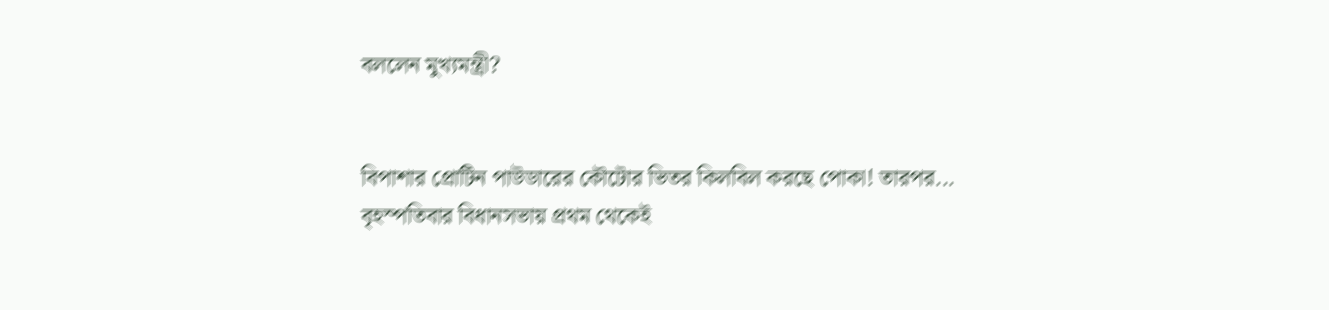বললেন মুখ্যমন্ত্রী?


বিপাশার প্রোটিন পাউডারের কৌটোর ভিতর কিলবিল করছে পোকা! তারপর...
বৃহস্পতিবার বিধানসভায় প্রথম থেকেই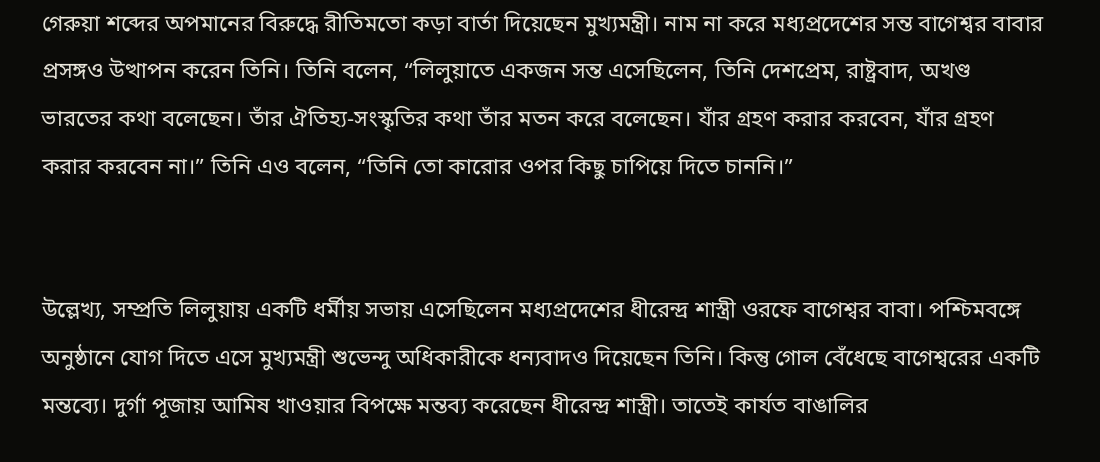গেরুয়া শব্দের অপমানের বিরুদ্ধে রীতিমতো কড়া বার্তা দিয়েছেন মুখ্যমন্ত্রী। নাম না করে মধ্যপ্রদেশের সন্ত বাগেশ্বর বাবার প্রসঙ্গও উত্থাপন করেন তিনি। তিনি বলেন, “লিলুয়াতে একজন সন্ত এসেছিলেন, তিনি দেশপ্রেম, রাষ্ট্রবাদ, অখণ্ড ভারতের কথা বলেছেন। তাঁর ঐতিহ্য-সংস্কৃতির কথা তাঁর মতন করে বলেছেন। যাঁর গ্রহণ করার করবেন, যাঁর গ্রহণ করার করবেন না।” তিনি এও বলেন, “তিনি তো কারোর ওপর কিছু চাপিয়ে দিতে চাননি।”


উল্লেখ্য, সম্প্রতি লিলুয়ায় একটি ধর্মীয় সভায় এসেছিলেন মধ্যপ্রদেশের ধীরেন্দ্র শাস্ত্রী ওরফে বাগেশ্বর বাবা। পশ্চিমবঙ্গে অনুষ্ঠানে যোগ দিতে এসে মুখ্যমন্ত্রী শুভেন্দু অধিকারীকে ধন্যবাদও দিয়েছেন তিনি। কিন্তু গোল বেঁধেছে বাগেশ্বরের একটি মন্তব্যে। দুর্গা পূজায় আমিষ খাওয়ার বিপক্ষে মন্তব্য করেছেন ধীরেন্দ্র শাস্ত্রী। তাতেই কার্যত বাঙালির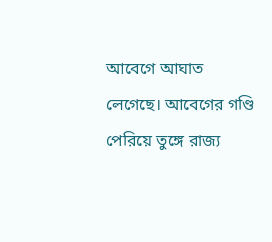আবেগে আঘাত লেগেছে। আবেগের গণ্ডি পেরিয়ে তুঙ্গে রাজ্য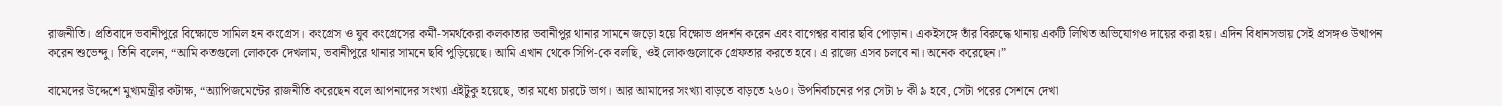রাজনীতি। প্রতিবাদে ভবানীপুরে বিক্ষোভে সামিল হন কংগ্রেস। কংগ্রেস ও যুব কংগ্রেসের কর্মী-সমর্থকেরা কলকাতার ভবানীপুর থানার সামনে জড়ো হয়ে বিক্ষোভ প্রদর্শন করেন এবং বাগেশ্বর বাবার ছবি পোড়ান। একইসঙ্গে তাঁর বিরুদ্ধে থানায় একটি লিখিত অভিযোগও দায়ের করা হয়। এদিন বিধানসভায় সেই প্রসঙ্গও উত্থাপন করেন শুভেন্দু। তিনি বলেন, “আমি কতগুলো লোককে দেখলাম, ভবানীপুরে থানার সামনে ছবি পুড়িয়েছে। আমি এখান থেকে সিপি-কে বলছি, ওই লোকগুলোকে গ্রেফতার করতে হবে। এ রাজ্যে এসব চলবে না। অনেক করেছেন।”

বামেদের উদ্দেশে মুখ্যমন্ত্রীর কটাক্ষ, “অ্যাপিজমেন্টের রাজনীতি করেছেন বলে আপনাদের সংখ্যা এইটুকু হয়েছে, তার মধ্যে চারটে ভাগ। আর আমাদের সংখ্যা বাড়তে বাড়তে ২৬০। উপনির্বাচনের পর সেটা ৮ কী ৯ হবে, সেটা পরের সেশনে দেখা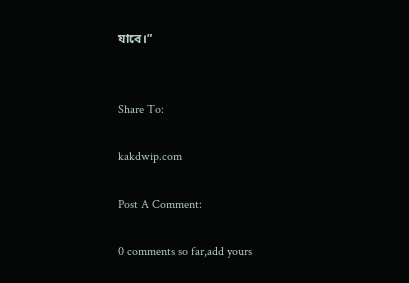যাবে।”


Share To:

kakdwip.com

Post A Comment:

0 comments so far,add yours